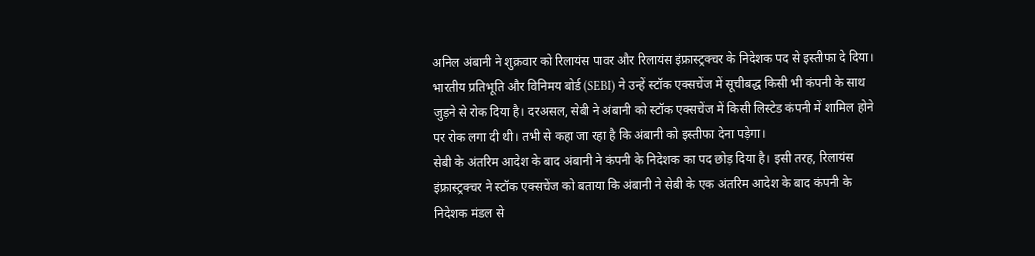अनिल अंबानी ने शुक्रवार को रिलायंस पावर और रिलायंस इंफ्रास्ट्रक्चर के निदेशक पद से इस्तीफा दे दिया। भारतीय प्रतिभूति और विनिमय बोर्ड (SEBI) ने उन्हें स्टॉक एक्सचेंज में सूचीबद्ध किसी भी कंपनी के साथ जुड़ने से रोक दिया है। दरअसल, सेबी ने अंबानी को स्टॉक एक्सचेंज में किसी लिस्टेड कंपनी में शामिल होने पर रोक लगा दी थी। तभी से कहा जा रहा है कि अंबानी को इस्तीफा देना पड़ेगा।
सेबी के अंतरिम आदेश के बाद अंबानी ने कंपनी के निदेशक का पद छोड़ दिया है। इसी तरह, रिलायंस इंफ्रास्ट्रक्चर ने स्टॉक एक्सचेंज को बताया कि अंबानी ने सेबी के एक अंतरिम आदेश के बाद कंपनी के निदेशक मंडल से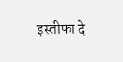इस्तीफा दे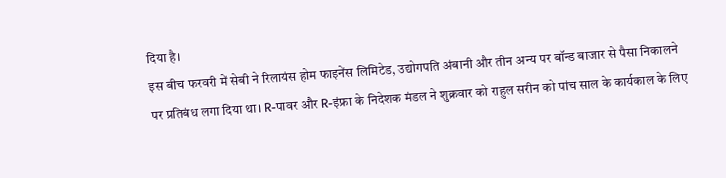दिया है।
इस बीच फरवरी में सेबी ने रिलायंस होम फाइनेंस लिमिटेड, उद्योगपति अंबानी और तीन अन्य पर बॉन्ड बाजार से पैसा निकालने पर प्रतिबंध लगा दिया था। R-पावर और R-इंफ्रा के निदेशक मंडल ने शुक्रवार को राहुल सरीन को पांच साल के कार्यकाल के लिए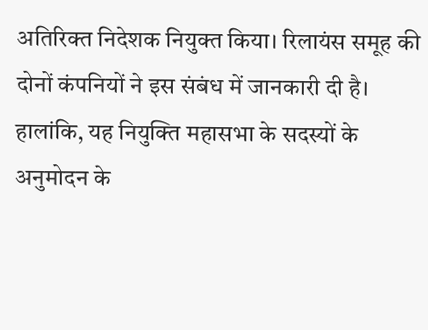अतिरिक्त निदेशक नियुक्त किया। रिलायंस समूह की दोनों कंपनियों ने इस संबंध में जानकारी दी है। हालांकि, यह नियुक्ति महासभा के सदस्यों के अनुमोदन के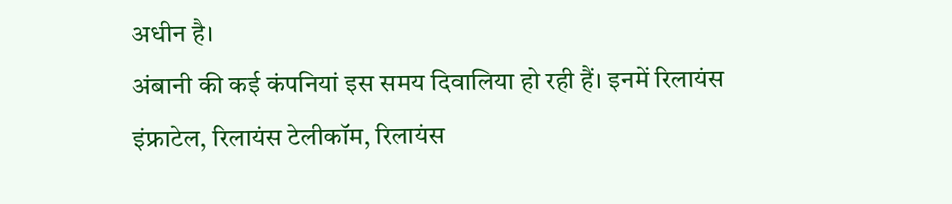अधीन है।
अंबानी की कई कंपनियां इस समय दिवालिया हो रही हैं। इनमें रिलायंस इंफ्राटेल, रिलायंस टेलीकॉम, रिलायंस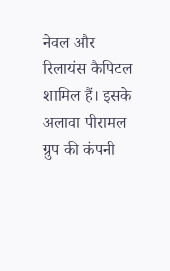नेवल और रिलायंस कैपिटल शामिल हैं। इसके अलावा पीरामल ग्रुप की कंपनी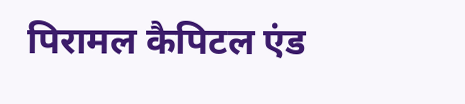पिरामल कैपिटल एंड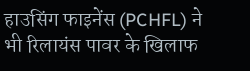हाउसिंग फाइनेंस (PCHFL) ने भी रिलायंस पावर के खिलाफ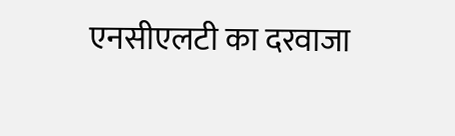एनसीएलटी का दरवाजा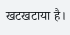खटखटाया है।